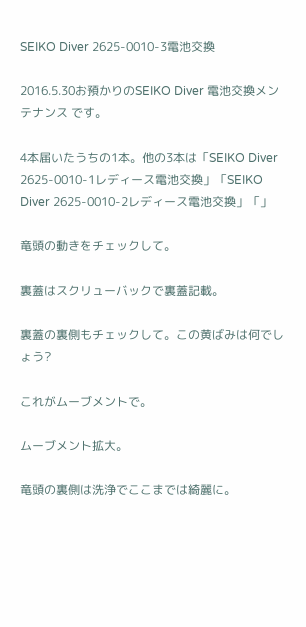SEIKO Diver 2625-0010-3電池交換

2016.5.30お預かりのSEIKO Diver 電池交換メンテナンス です。

4本届いたうちの1本。他の3本は「SEIKO Diver 2625-0010-1レディース電池交換」「SEIKO Diver 2625-0010-2レディース電池交換」「」

竜頭の動きをチェックして。

裏蓋はスクリューバックで裏蓋記載。

裏蓋の裏側もチェックして。この黄ばみは何でしょう?

これがムーブメントで。

ムーブメント拡大。

竜頭の裏側は洗浄でここまでは綺麗に。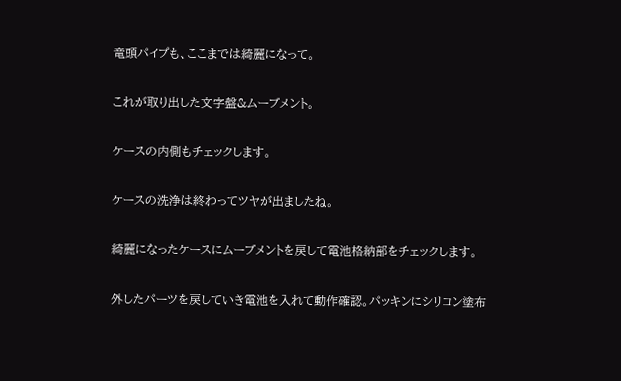竜頭パイプも、ここまでは綺麗になって。

これが取り出した文字盤&ムーブメント。

ケースの内側もチェックします。

ケースの洗浄は終わってツヤが出ましたね。

綺麗になったケースにムーブメントを戻して電池格納部をチェックします。

外したパーツを戻していき電池を入れて動作確認。パッキンにシリコン塗布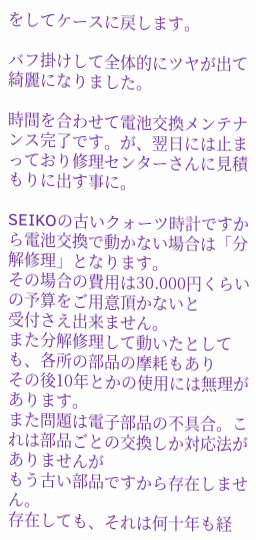をしてケースに戻します。

バフ掛けして全体的にツヤが出て綺麗になりました。

時間を合わせて電池交換メンテナンス完了です。が、翌日には止まっており修理センターさんに見積もりに出す事に。

SEIKOの古いクォーツ時計ですから電池交換で動かない場合は「分解修理」となります。
その場合の費用は30.000円くらいの予算をご用意頂かないと
受付さえ出来ません。
また分解修理して動いたとしても、各所の部品の摩耗もあり
その後10年とかの使用には無理があります。
また問題は電子部品の不具合。これは部品ごとの交換しか対応法がありませんが
もう古い部品ですから存在しません。
存在しても、それは何十年も経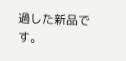過した新品です。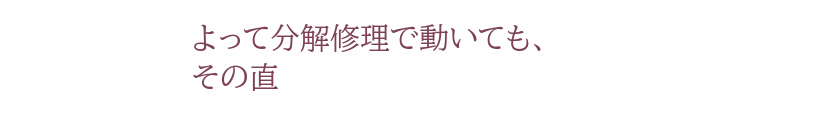よって分解修理で動いても、
その直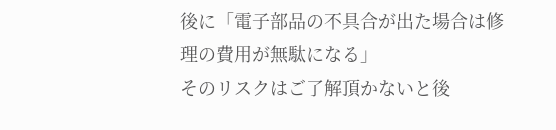後に「電子部品の不具合が出た場合は修理の費用が無駄になる」
そのリスクはご了解頂かないと後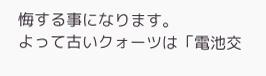悔する事になります。
よって古いクォーツは「電池交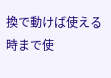換で動けば使える時まで使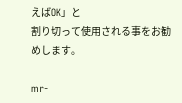えばOK」と
割り切って使用される事をお勧めします。

mr-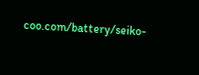coo.com/battery/seiko-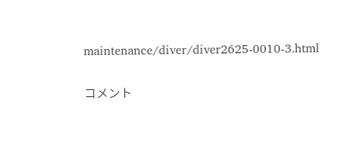maintenance/diver/diver2625-0010-3.html

コメント